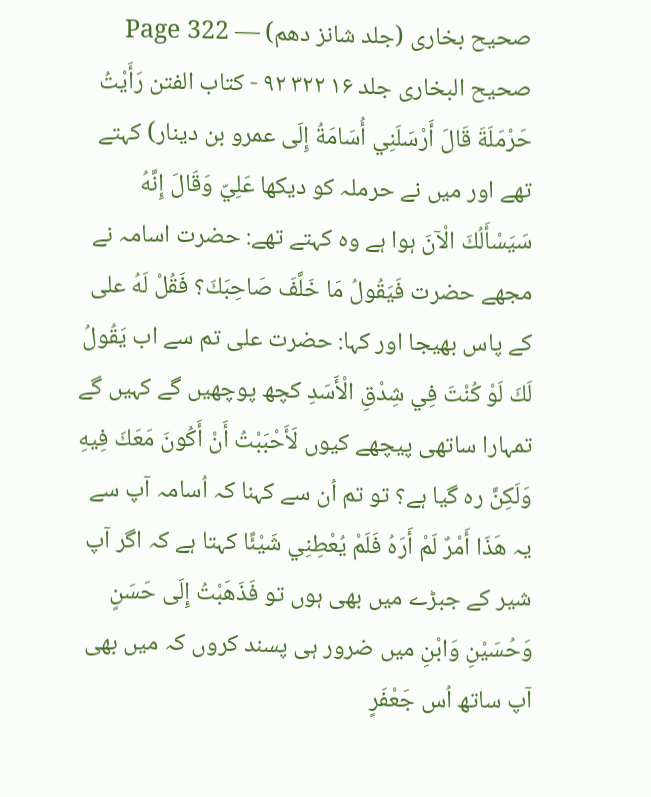صحیح بخاری (جلد شانز دھم) — Page 322
صحیح البخاری جلد ۱۶ ۳۲۲ ۹۲ - كتاب الفتن رَأَيْتُ حَرْمَلَةَ قَالَ أَرْسَلَنِي أُسَامَةُ إِلَى عمرو بن دینار) کہتے تھے اور میں نے حرملہ کو دیکھا عَلِيّ وَقَالَ إِنَّهُ سَيَسْأَلُكَ الْآنَ ہوا ہے وہ کہتے تھے: حضرت اسامہ نے مجھے حضرت فَيَقُولُ مَا خَلَّفَ صَاحِبَكَ؟ فَقُلْ لَهُ علی کے پاس بھیجا اور کہا: حضرت علی تم سے اب يَقُولُ لَكَ لَوْ كُنْتَ فِي شِدْقِ الْأَسَدِ کچھ پوچھیں گے کہیں گے تمہارا ساتھی پیچھے کیوں لَأَحْبَبْتُ أَنْ أَكُونَ مَعَكَ فِيهِ وَلَكِنَّ رہ گیا ہے؟ تو تم اُن سے کہنا کہ اُسامہ آپ سے یہ هَذَا أَمْرٌ لَمْ أَرَهُ فَلَمْ يُعْطِنِي شَيْئًا کہتا ہے کہ اگر آپ شیر کے جبڑے میں بھی ہوں تو فَذَهَبْتُ إِلَى حَسَنٍ وَحُسَيْنِ وَابْنِ میں ضرور ہی پسند کروں کہ میں بھی آپ ساتھ اُس جَعْفَرٍ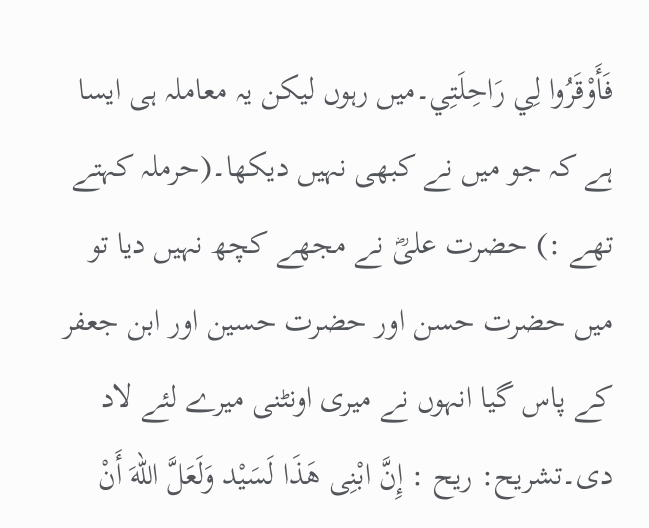فَأَوْقَرُوا لِي رَاحِلَتِي۔میں رہوں لیکن یہ معاملہ ہی ایسا ہے کہ جو میں نے کبھی نہیں دیکھا۔(حرملہ کہتے تھے :) حضرت علیؓ نے مجھے کچھ نہیں دیا تو میں حضرت حسن اور حضرت حسین اور ابن جعفر کے پاس گیا انہوں نے میری اونٹنی میرے لئے لاد دی۔تشريح: ريح : إِنَّ ابْنِى هَذَا لَسَيْد وَلَعَلَّ اللهَ أَنْ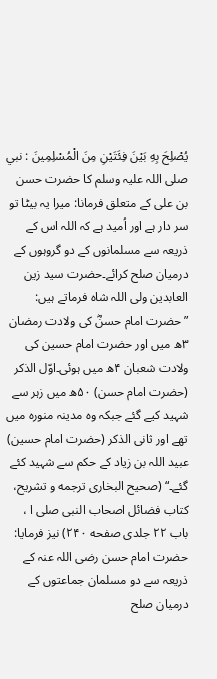يُصْلِحَ بِهِ بَيْنَ فِئَتَيْنِ مِنَ الْمُسْلِمِينَ : نبي صلی اللہ علیہ وسلم کا حضرت حسن بن علی کے متعلق فرمانا: میرا یہ بیٹا تو سر دار ہے اور اُمید ہے کہ اللہ اس کے ذریعہ سے مسلمانوں کے دو گروہوں کے درمیان صلح کرائے۔حضرت سید زین العابدین ولی اللہ شاہ فرماتے ہیں: ”حضرت امام حسنؓ کی ولادت رمضان ۳ھ میں اور حضرت امام حسین کی ولادت شعبان ۴ھ میں ہوئی۔اوّل الذکر (حضرت امام حسن) ۵۰ھ میں زہر سے شہید کیے گئے جبکہ وہ مدینہ منورہ میں تھے اور ثانی الذکر (حضرت امام حسین) عبید اللہ بن زیاد کے حکم سے شہید کئے گئے۔“ (صحیح البخاری ترجمه و تشریح، کتاب فضائل اصحاب النبی صلی ا ، باب ۲۲ جلدی صفحه ۲۴۰) نیز فرمایا: حضرت امام حسن رضی اللہ عنہ کے ذریعہ سے دو مسلمان جماعتوں کے درمیان صلح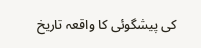کی پیشگوئی کا واقعہ تاریخ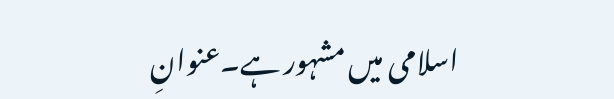اسلامی میں مشہور ہے۔عنوانِ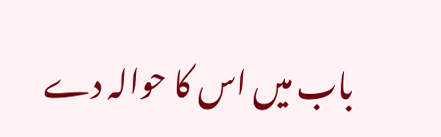باب میں اس کا حوالہ دے